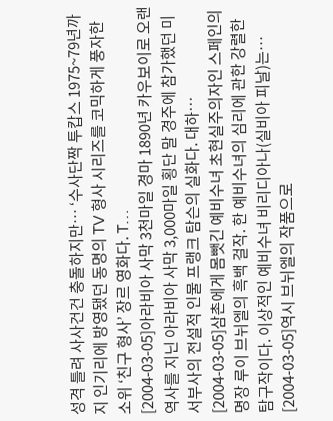성격 틀려 사사건건 충돌하지만… ‘수사단짝 투캅스 1975~79년까지 인기리에 방영됐던 동명의 TV 형사 시리즈를 코믹하게 풍자한 소위 ‘친구 형사’ 장르 영화다. T…
[2004-03-05]아라비아 사막 3천마일 경마 1890년 카우보이로 오랜 역사를 지닌 아라비아 사막 3,000마일 횡단 말 경주에 참가했던 미서부사의 전설적 인물 프랭크 탐슨의 실화다. 대하…
[2004-03-05]삼촌에게 몸뺏긴 예비수녀 초현실주의자인 스페인의 명장 루이 브뉘엘의 흑백 걸작. 한 예비수녀의 심리에 관한 강렬한 탐구작이다. 이상적인 예비수녀 비리디아나(실비아 피날)는…
[2004-03-05]역시 브뉘엘의 작품으로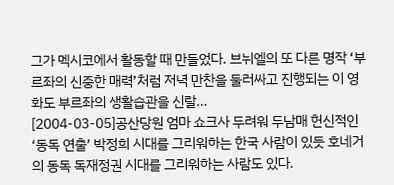그가 멕시코에서 활동할 때 만들었다. 브뉘엘의 또 다른 명작 ‘부르좌의 신중한 매력’처럼 저녁 만찬을 둘러싸고 진행되는 이 영화도 부르좌의 생활습관을 신랄…
[2004-03-05]공산당원 엄마 쇼크사 두려워 두남매 헌신적인 ‘동독 연출’ 박정희 시대를 그리워하는 한국 사람이 있듯 호네거의 동독 독재정권 시대를 그리워하는 사람도 있다.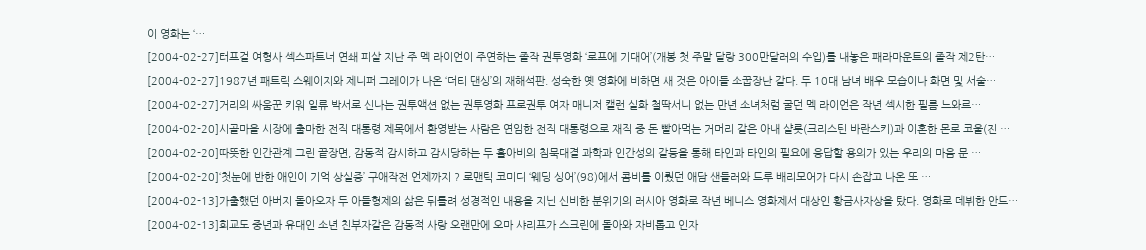이 영화는 ‘…
[2004-02-27]터프걸 여형사 섹스파트너 연쇄 피살 지난 주 멕 라이언이 주연하는 졸작 권투영화 ‘로프에 기대어’(개봉 첫 주말 달랑 300만달러의 수입)를 내놓은 패라마운트의 졸작 제2탄…
[2004-02-27]1987년 패트릭 스웨이지와 제니퍼 그레이가 나온 ‘더티 댄싱’의 재해석판. 성숙한 옛 영화에 비하면 새 것은 아이들 소꿉장난 같다. 두 10대 남녀 배우 모습이나 화면 및 서술…
[2004-02-27]거리의 싸움꾼 키워 일류 박서로 신나는 권투액션 없는 권투영화 프로권투 여자 매니저 캘런 실화 철딱서니 없는 만년 소녀처럼 굴던 멕 라이언은 작년 섹시한 필름 느와르…
[2004-02-20]시골마을 시장에 출마한 전직 대통령 제목에서 환영받는 사람은 연임한 전직 대통령으로 재직 중 돈 빨아먹는 거머리 같은 아내 샬롯(크리스틴 바란스키)과 이혼한 몬로 코울(진 …
[2004-02-20]따뜻한 인간관계 그린 끝장면, 감동적 감시하고 감시당하는 두 홀아비의 침묵대결 과학과 인간성의 갈등을 통해 타인과 타인의 필요에 응답할 용의가 있는 우리의 마음 문 …
[2004-02-20]‘첫눈에 반한 애인이 기억 상실증’ 구애작전 언제까지 ? 로맨틱 코미디 ‘웨딩 싱어’(98)에서 콤비를 이뤘던 애담 샌들러와 드루 배리모어가 다시 손잡고 나온 또 …
[2004-02-13]가출했던 아버지 돌아오자 두 아들형제의 삶은 뒤틀려 성경적인 내용을 지닌 신비한 분위기의 러시아 영화로 작년 베니스 영화제서 대상인 황금사자상을 탔다. 영화로 데뷔한 안드…
[2004-02-13]회교도 중년과 유대인 소년 친부자같은 감동적 사랑 오랜만에 오마 샤리프가 스크린에 돌아와 자비롭고 인자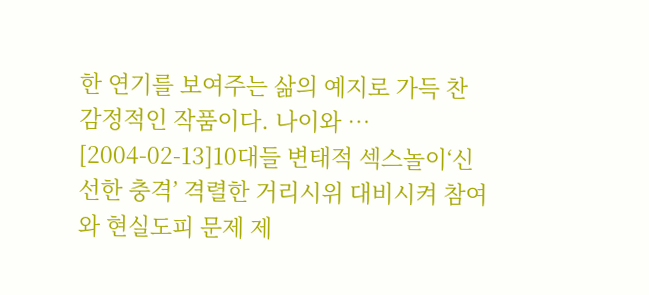한 연기를 보여주는 삶의 예지로 가득 찬 감정적인 작품이다. 나이와 …
[2004-02-13]10대들 변태적 섹스놀이‘신선한 충격’ 격렬한 거리시위 대비시켜 참여와 현실도피 문제 제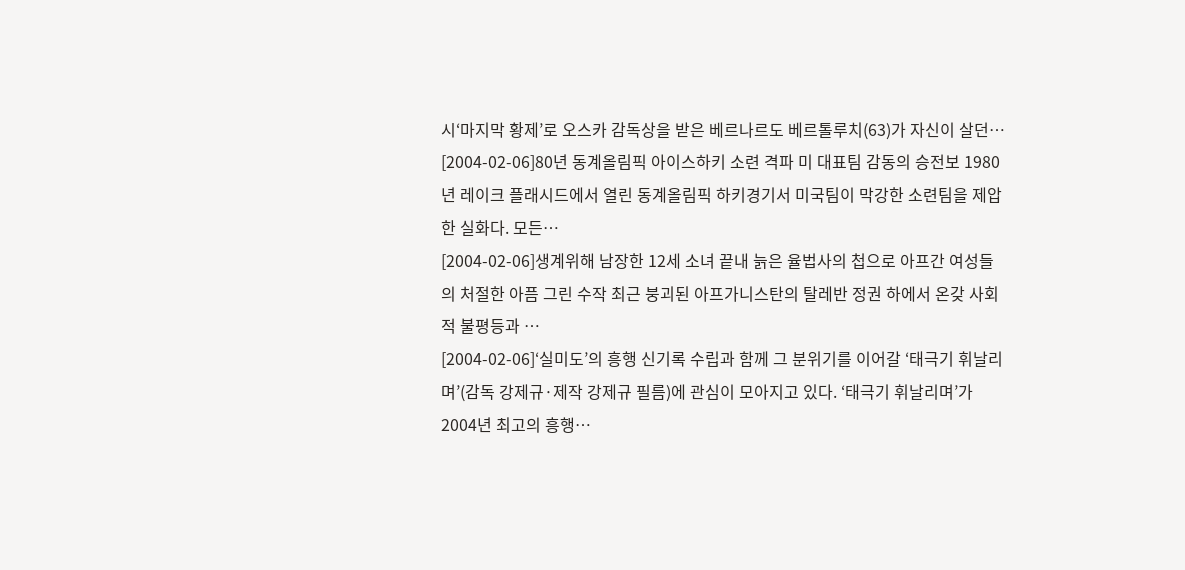시‘마지막 황제’로 오스카 감독상을 받은 베르나르도 베르톨루치(63)가 자신이 살던…
[2004-02-06]80년 동계올림픽 아이스하키 소련 격파 미 대표팀 감동의 승전보 1980년 레이크 플래시드에서 열린 동계올림픽 하키경기서 미국팀이 막강한 소련팀을 제압한 실화다. 모든…
[2004-02-06]생계위해 남장한 12세 소녀 끝내 늙은 율법사의 첩으로 아프간 여성들의 처절한 아픔 그린 수작 최근 붕괴된 아프가니스탄의 탈레반 정권 하에서 온갖 사회적 불평등과 …
[2004-02-06]‘실미도’의 흥행 신기록 수립과 함께 그 분위기를 이어갈 ‘태극기 휘날리며’(감독 강제규·제작 강제규 필름)에 관심이 모아지고 있다. ‘태극기 휘날리며’가 2004년 최고의 흥행…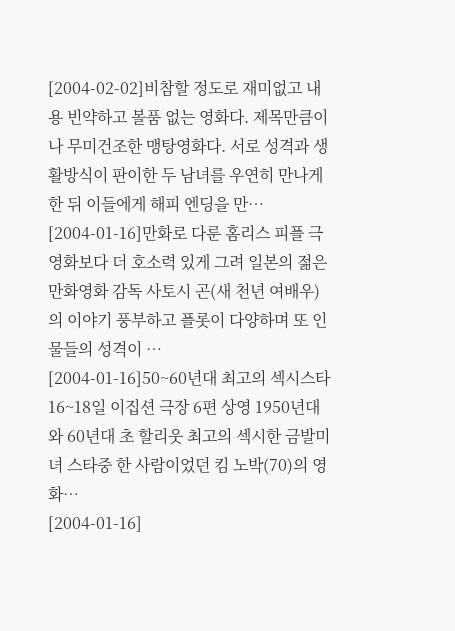[2004-02-02]비참할 정도로 재미없고 내용 빈약하고 볼품 없는 영화다. 제목만큼이나 무미건조한 맹탕영화다. 서로 성격과 생활방식이 판이한 두 남녀를 우연히 만나게한 뒤 이들에게 해피 엔딩을 만…
[2004-01-16]만화로 다룬 홈리스 피플 극영화보다 더 호소력 있게 그려 일본의 젊은 만화영화 감독 사토시 곤(새 천년 여배우)의 이야기 풍부하고 플롯이 다양하며 또 인물들의 성격이 …
[2004-01-16]50~60년대 최고의 섹시스타 16~18일 이집션 극장 6편 상영 1950년대와 60년대 초 할리웃 최고의 섹시한 금발미녀 스타중 한 사람이었던 킴 노박(70)의 영화…
[2004-01-16]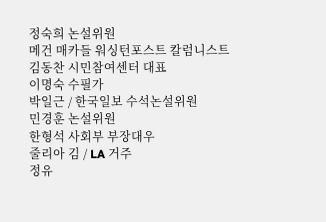정숙희 논설위원
메건 매카들 워싱턴포스트 칼럼니스트
김동찬 시민참여센터 대표
이명숙 수필가
박일근 / 한국일보 수석논설위원
민경훈 논설위원
한형석 사회부 부장대우
줄리아 김 / LA 거주
정유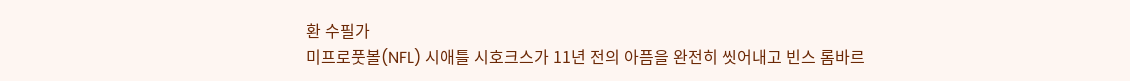환 수필가
미프로풋볼(NFL) 시애틀 시호크스가 11년 전의 아픔을 완전히 씻어내고 빈스 롬바르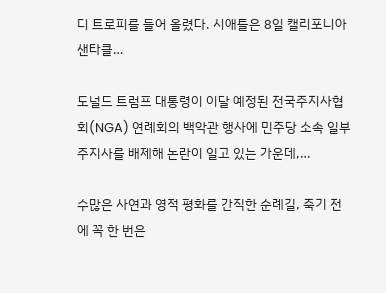디 트로피를 들어 올렸다. 시애틀은 8일 캘리포니아 샌타클…

도널드 트럼프 대통령이 이달 예정된 전국주지사협회(NGA) 연례회의 백악관 행사에 민주당 소속 일부 주지사를 배제해 논란이 일고 있는 가운데,…

수많은 사연과 영적 평화를 간직한 순례길, 죽기 전에 꼭 한 번은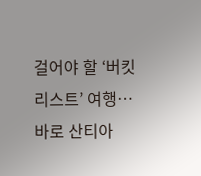걸어야 할 ‘버킷리스트’ 여행… 바로 산티아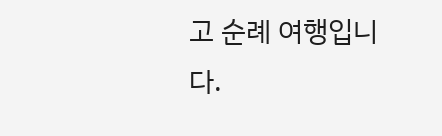고 순례 여행입니다.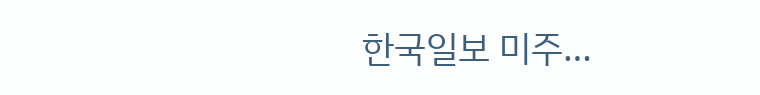한국일보 미주…